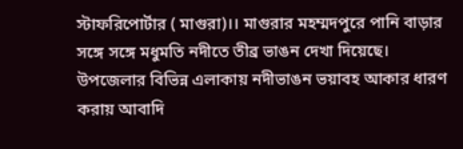স্টাফরিপোর্টার ( মাগুরা)।। মাগুরার মহম্মদপুরে পানি বাড়ার সঙ্গে সঙ্গে মধুমতি নদীতে তীব্র ভাঙন দেখা দিয়েছে। উপজেলার বিভিন্ন এলাকায় নদীভাঙন ভয়াবহ আকার ধারণ করায় আবাদি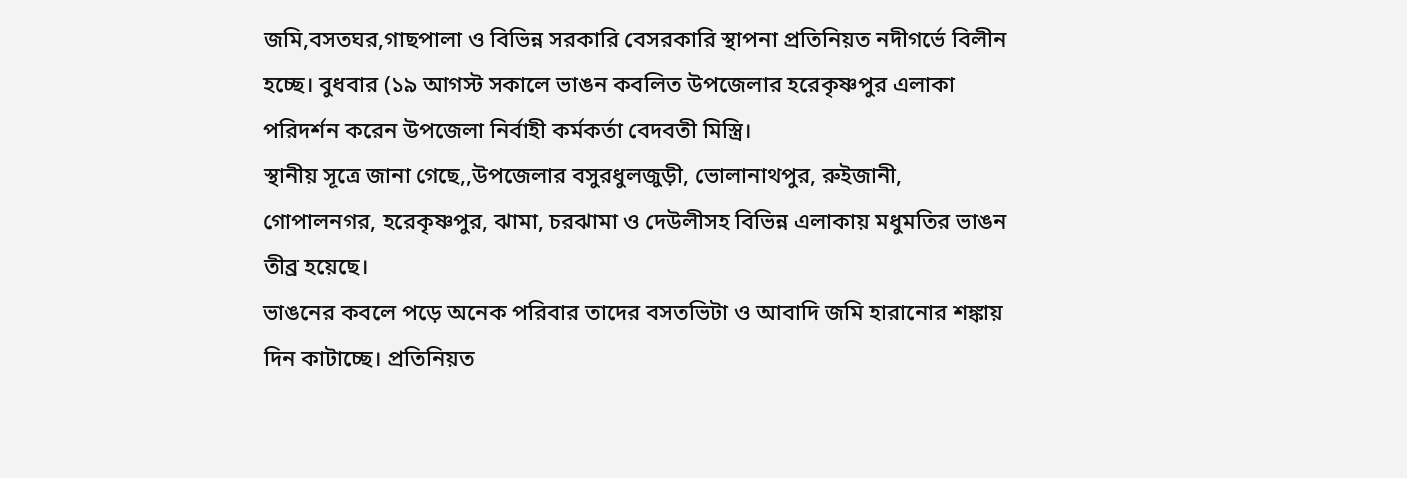জমি,বসতঘর,গাছপালা ও বিভিন্ন সরকারি বেসরকারি স্থাপনা প্রতিনিয়ত নদীগর্ভে বিলীন হচ্ছে। বুধবার (১৯ আগস্ট সকালে ভাঙন কবলিত উপজেলার হরেকৃষ্ণপুর এলাকা পরিদর্শন করেন উপজেলা নির্বাহী কর্মকর্তা বেদবতী মিস্ত্রি।
স্থানীয় সূত্রে জানা গেছে,,উপজেলার বসুরধুলজুড়ী, ভোলানাথপুর, রুইজানী, গোপালনগর, হরেকৃষ্ণপুর, ঝামা, চরঝামা ও দেউলীসহ বিভিন্ন এলাকায় মধুমতির ভাঙন তীব্র হয়েছে।
ভাঙনের কবলে পড়ে অনেক পরিবার তাদের বসতভিটা ও আবাদি জমি হারানোর শঙ্কায় দিন কাটাচ্ছে। প্রতিনিয়ত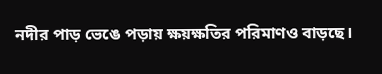নদীর পাড় ভেঙে পড়ায় ক্ষয়ক্ষতির পরিমাণও বাড়ছে।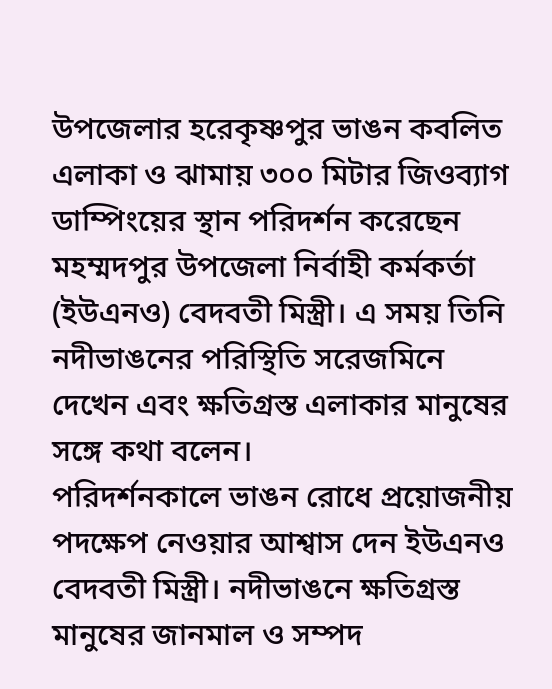উপজেলার হরেকৃষ্ণপুর ভাঙন কবলিত এলাকা ও ঝামায় ৩০০ মিটার জিওব্যাগ ডাম্পিংয়ের স্থান পরিদর্শন করেছেন মহম্মদপুর উপজেলা নির্বাহী কর্মকর্তা (ইউএনও) বেদবতী মিস্ত্রী। এ সময় তিনি নদীভাঙনের পরিস্থিতি সরেজমিনে দেখেন এবং ক্ষতিগ্রস্ত এলাকার মানুষের সঙ্গে কথা বলেন।
পরিদর্শনকালে ভাঙন রোধে প্রয়োজনীয় পদক্ষেপ নেওয়ার আশ্বাস দেন ইউএনও বেদবতী মিস্ত্রী। নদীভাঙনে ক্ষতিগ্রস্ত মানুষের জানমাল ও সম্পদ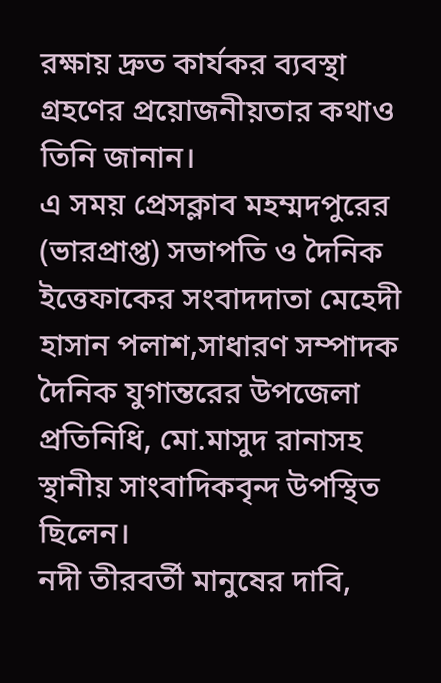রক্ষায় দ্রুত কার্যকর ব্যবস্থা গ্রহণের প্রয়োজনীয়তার কথাও তিনি জানান।
এ সময় প্রেসক্লাব মহম্মদপুরের (ভারপ্রাপ্ত) সভাপতি ও দৈনিক ইত্তেফাকের সংবাদদাতা মেহেদী হাসান পলাশ,সাধারণ সম্পাদক দৈনিক যুগান্তরের উপজেলা প্রতিনিধি, মো.মাসুদ রানাসহ স্থানীয় সাংবাদিকবৃন্দ উপস্থিত ছিলেন।
নদী তীরবর্তী মানুষের দাবি,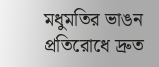মধুমতির ভাঙন প্রতিরোধে দ্রুত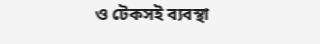ও টেকসই ব্যবস্থা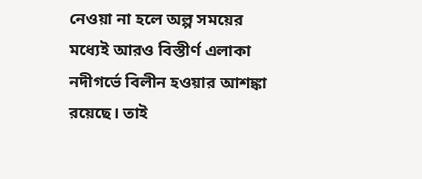নেওয়া না হলে অল্প সময়ের মধ্যেই আরও বিস্তীর্ণ এলাকা নদীগর্ভে বিলীন হওয়ার আশঙ্কা রয়েছে। তাই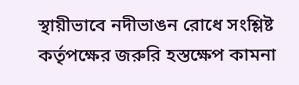স্থায়ীভাবে নদীভাঙন রোধে সংশ্লিষ্ট কর্তৃপক্ষের জরুরি হস্তক্ষেপ কামনা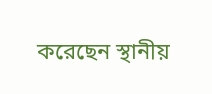করেছেন স্থানীয়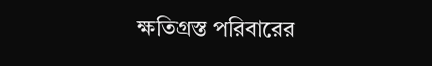ক্ষতিগ্রস্ত পরিবারের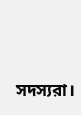সদস্যরা।